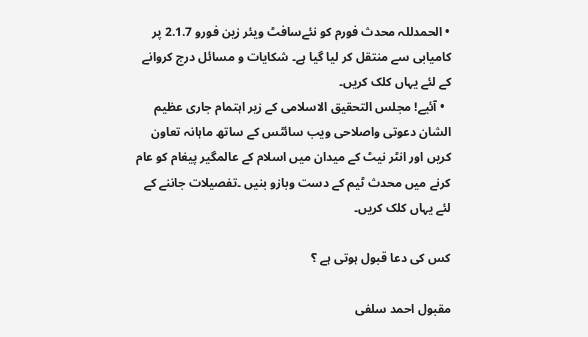• الحمدللہ محدث فورم کو نئےسافٹ ویئر زین فورو 2.1.7 پر کامیابی سے منتقل کر لیا گیا ہے۔ شکایات و مسائل درج کروانے کے لئے یہاں کلک کریں۔
  • آئیے! مجلس التحقیق الاسلامی کے زیر اہتمام جاری عظیم الشان دعوتی واصلاحی ویب سائٹس کے ساتھ ماہانہ تعاون کریں اور انٹر نیٹ کے میدان میں اسلام کے عالمگیر پیغام کو عام کرنے میں محدث ٹیم کے دست وبازو بنیں ۔تفصیلات جاننے کے لئے یہاں کلک کریں۔

کس کی دعا قبول ہوتی ہے ؟

مقبول احمد سلفی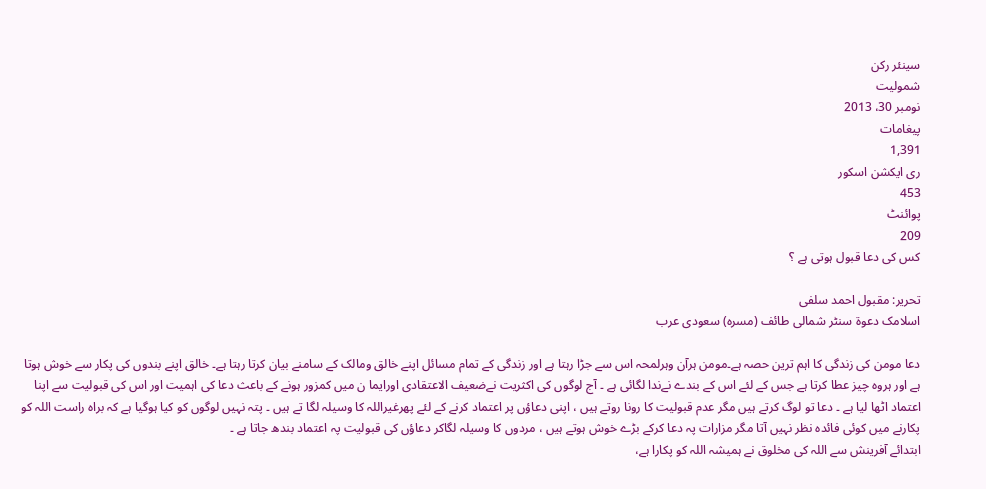سینئر رکن
شمولیت
نومبر 30، 2013
پیغامات
1,391
ری ایکشن اسکور
453
پوائنٹ
209
کس کی دعا قبول ہوتی ہے ؟

تحریر: مقبول احمد سلفی
اسلامک دعوۃ سنٹر شمالی طائف (مسرہ) سعودی عرب

دعا مومن کی زندگی کا اہم ترین حصہ ہے۔مومن ہرآن وہرلمحہ اس سے جڑا رہتا ہے اور زندگی کے تمام مسائل اپنے خالق ومالک کے سامنے بیان کرتا رہتا ہے۔ خالق اپنے بندوں کی پکار سے خوش ہوتا ہے اور ہروہ چیز عطا کرتا ہے جس کے لئے اس کے بندے نےندا لگائی ہے ۔ آج لوگوں کی اکثریت نےضعیف الاعتقادی اورایما ن میں کمزور ہونے کے باعث دعا کی اہمیت اور اس کی قبولیت سے اپنا اعتماد اٹھا لیا ہے ۔ دعا تو لوگ کرتے ہیں مگر عدم قبولیت کا رونا روتے ہیں ، اپنی دعاؤں پر اعتماد کرنے کے لئے پھرغیراللہ کا وسیلہ لگا تے ہیں ۔ پتہ نہیں لوگوں کو کیا ہوگیا ہے کہ براہ راست اللہ کو پکارنے میں کوئی فائدہ نظر نہیں آتا مگر مزارات پہ دعا کرکے بڑے خوش ہوتے ہیں ، مردوں کا وسیلہ لگاکر دعاؤں کی قبولیت پہ اعتماد بندھ جاتا ہے ۔
ابتدائے آفرینش سے اللہ کی مخلوق نے ہمیشہ اللہ کو پکارا ہے،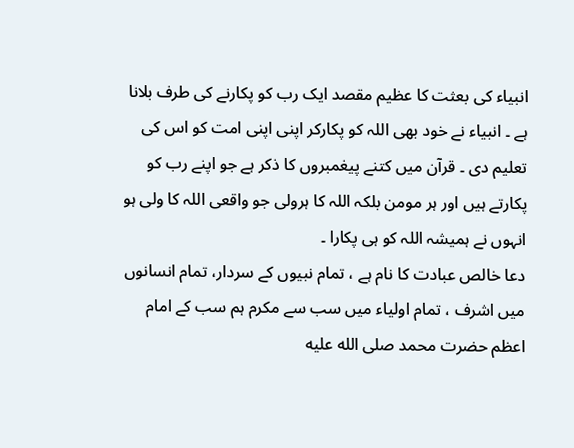انبیاء کی بعثت کا عظیم مقصد ایک رب کو پکارنے کی طرف بلانا ہے ۔ انبیاء نے خود بھی اللہ کو پکارکر اپنی اپنی امت کو اس کی تعلیم دی ۔ قرآن میں کتنے پیغمبروں کا ذکر ہے جو اپنے رب کو پکارتے ہیں اور ہر مومن بلکہ اللہ کا ہرولی جو واقعی اللہ کا ولی ہو انہوں نے ہمیشہ اللہ کو ہی پکارا ۔
دعا خالص عبادت کا نام ہے ، تمام نبیوں کے سردار، تمام انسانوں میں اشرف ، تمام اولیاء میں سب سے مکرم ہم سب کے امام اعظم حضرت محمد صلى الله عليه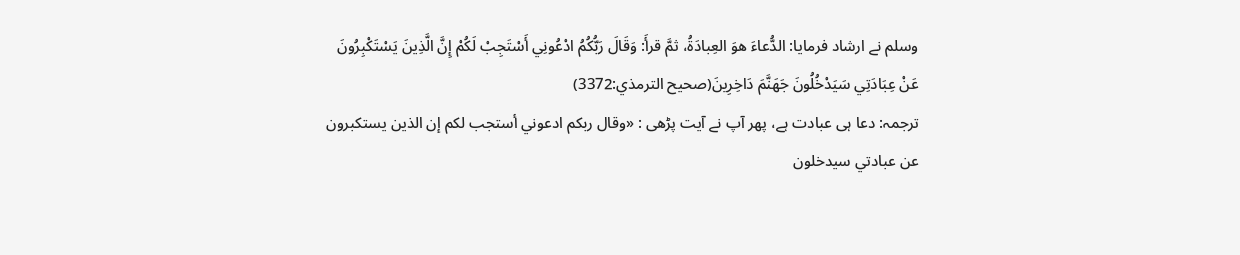وسلم نے ارشاد فرمایا: الدُّعاءَ هوَ العِبادَةُ، ثمَّ قرأَ: وَقَالَ رَبُّكُمُ ادْعُونِي أَسْتَجِبْ لَكُمْ إِنَّ الَّذِينَ يَسْتَكْبِرُونَ عَنْ عِبَادَتِي سَيَدْخُلُونَ جَهَنَّمَ دَاخِرِينَ(صحيح الترمذي:3372)
ترجمہ: دعا ہی عبادت ہے، پھر آپ نے آیت پڑھی : «وقال ربكم ادعوني أستجب لكم إن الذين يستكبرون عن عبادتي سيدخلون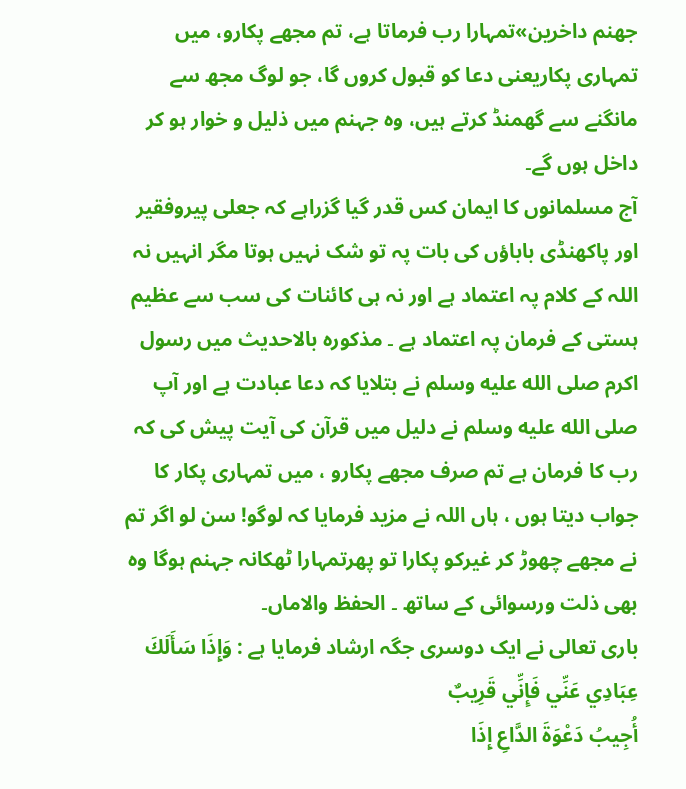جهنم داخرين»تمہارا رب فرماتا ہے، تم مجھے پکارو، میں تمہاری پکاریعنی دعا کو قبول کروں گا، جو لوگ مجھ سے مانگنے سے گھمنڈ کرتے ہیں، وہ جہنم میں ذلیل و خوار ہو کر داخل ہوں گے۔
آج مسلمانوں کا ایمان کس قدر گیا گزراہے کہ جعلی پیروفقیر اور پاکھنڈی باباؤں کی بات پہ تو شک نہیں ہوتا مگر انہیں نہ اللہ کے کلام پہ اعتماد ہے اور نہ ہی کائنات کی سب سے عظیم ہستی کے فرمان پہ اعتماد ہے ۔ مذکورہ بالاحدیث میں رسول اکرم صلى الله عليه وسلم نے بتلایا کہ دعا عبادت ہے اور آپ صلى الله عليه وسلم نے دلیل میں قرآن کی آیت پیش کی کہ رب کا فرمان ہے تم صرف مجھے پکارو ، میں تمہاری پکار کا جواب دیتا ہوں ، ہاں اللہ نے مزید فرمایا کہ لوگو! سن لو اگر تم نے مجھے چھوڑ کر غیرکو پکارا تو پھرتمہارا ٹھکانہ جہنم ہوگا وہ بھی ذلت ورسوائی کے ساتھ ۔ الحفظ والاماں۔
باری تعالی نے ایک دوسری جگہ ارشاد فرمایا ہے : وَإِذَا سَأَلَكَ عِبَادِي عَنِّي فَإِنِّي قَرِيبٌ
أُجِيبُ دَعْوَةَ الدَّاعِ إِذَا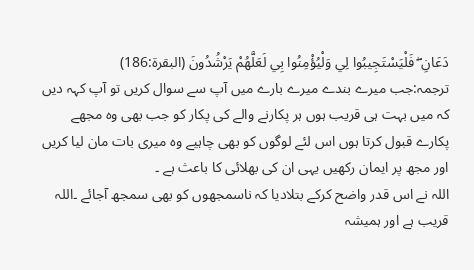دَعَانِ ۖ فَلْيَسْتَجِيبُوا لِي وَلْيُؤْمِنُوا بِي لَعَلَّهُمْ يَرْشُدُونَ (البقرۃ:186)
ترجمہ:جب میرے بندے میرے بارے میں آپ سے سوال کریں تو آپ کہہ دیں کہ میں بہت ہی قریب ہوں ہر پکارنے والے کی پکار کو جب بھی وہ مجھے پکارے قبول کرتا ہوں اس لئے لوگوں کو بھی چاہیے وہ میری بات مان لیا کریں اور مجھ پر ایمان رکھیں یہی ان کی بھلائی کا باعث ہے ۔
اللہ نے اس قدر واضح کرکے بتلادیا کہ ناسمجھوں کو بھی سمجھ آجائے ۔اللہ قریب ہے اور ہمیشہ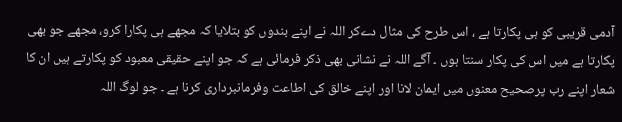آدمی قریبی کو ہی پکارتا ہے ، اس طرح کی مثال دےکر اللہ نے اپنے بندوں کو بتلایا کہ مجھے ہی پکارا کرو، مجھے جو بھی پکارتا ہے میں اس کی پکار سنتا ہوں ۔ آگے اللہ نے نشانی بھی ذکر فرمائی ہے کہ جو اپنے حقیقی معبود کو پکارتے ہیں ان کا شعار اپنے رب پرصحیح معنوں میں ایمان لانا اور اپنے خالق کی اطاعت وفرمانبرداری کرنا ہے ۔ جو لوگ اللہ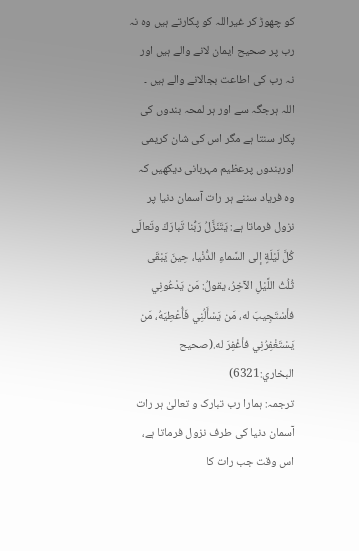کو چھوڑ کر غیراللہ کو پکارتے ہیں وہ نہ رب پر صحیح ایمان لانے والے ہیں اور نہ رب کی اطاعت بجالانے والے ہیں ۔
اللہ ہرجگہ سے اور ہر لمحہ بندوں کی پکار سنتا ہے مگر اس کی شان کریمی اوربندوں پرعظیم مہربانی دیکھیں کہ وہ فریاد سننے ہر رات آسمان دنیا پر نزول فرماتا ہے: يَتَنَزَّلُ رَبُّنا تَبارَكَ وتَعالَى كُلَّ لَيْلَةٍ إلى السَّماءِ الدُّنْيا، حِينَ يَبْقَى ثُلُثُ اللَّيْلِ الآخِرُ، يقولُ: مَن يَدْعُونِي فأسْتَجِيبَ له، مَن يَسْأَلُنِي فَأُعْطِيَهُ، مَن يَسْتَغْفِرُنِي فأغْفِرَ له.(صحيح البخاري:6321)
ترجمہ: ہمارا رب تبارک و تعالیٰ ہر رات آسمان دنیا کی طرف نزول فرماتا ہے، اس وقت جب رات کا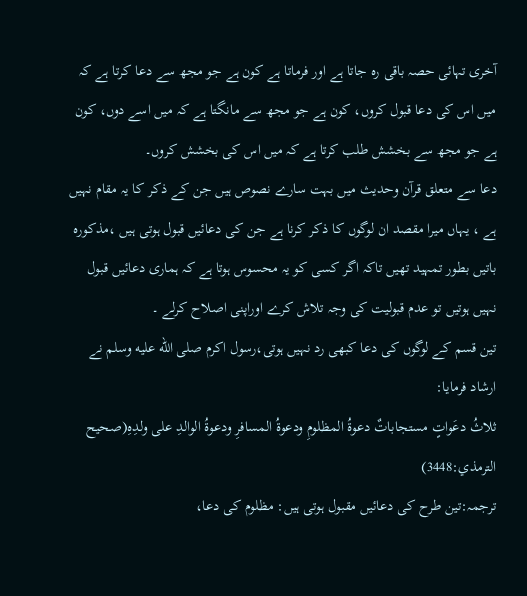آخری تہائی حصہ باقی رہ جاتا ہے اور فرماتا ہے کون ہے جو مجھ سے دعا کرتا ہے کہ میں اس کی دعا قبول کروں، کون ہے جو مجھ سے مانگتا ہے کہ میں اسے دوں، کون ہے جو مجھ سے بخشش طلب کرتا ہے کہ میں اس کی بخشش کروں۔
دعا سے متعلق قرآن وحدیث میں بہت سارے نصوص ہیں جن کے ذکر کا یہ مقام نہیں ہے ، یہاں میرا مقصد ان لوگوں کا ذکر کرنا ہے جن کی دعائیں قبول ہوتی ہیں ،مذکورہ باتیں بطور تمہید تھیں تاکہ اگر کسی کو یہ محسوس ہوتا ہے کہ ہماری دعائیں قبول نہیں ہوتیں تو عدم قبولیت کی وجہ تلاش کرے اوراپنی اصلاح کرلے ۔
تین قسم کے لوگوں کی دعا کبھی رد نہیں ہوتی،رسول اکرم صلى الله عليه وسلم نے ارشاد فرمایا:
ثلاثُ دعَواتٍ مستجاباتٌ دعوةُ المظلومِ ودعوةُ المسافرِ ودعوةُ الوالدِ على ولدِهِ(صحيح الترمذي:3448)
ترجمہ:تین طرح کی دعائیں مقبول ہوتی ہیں: مظلوم کی دعا،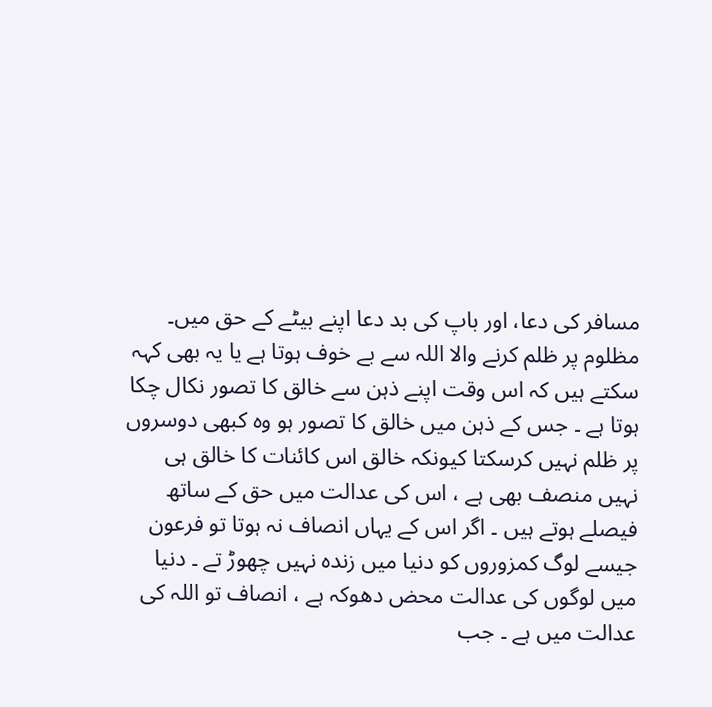مسافر کی دعا، اور باپ کی بد دعا اپنے بیٹے کے حق میں۔
مظلوم پر ظلم کرنے والا اللہ سے بے خوف ہوتا ہے یا یہ بھی کہہ سکتے ہیں کہ اس وقت اپنے ذہن سے خالق کا تصور نکال چکا ہوتا ہے ۔ جس کے ذہن میں خالق کا تصور ہو وہ کبھی دوسروں پر ظلم نہیں کرسکتا کیونکہ خالق اس کائنات کا خالق ہی نہیں منصف بھی ہے ، اس کی عدالت میں حق کے ساتھ فیصلے ہوتے ہیں ۔ اگر اس کے یہاں انصاف نہ ہوتا تو فرعون جیسے لوگ کمزوروں کو دنیا میں زندہ نہیں چھوڑ تے ۔ دنیا میں لوگوں کی عدالت محض دھوکہ ہے ، انصاف تو اللہ کی عدالت میں ہے ۔ جب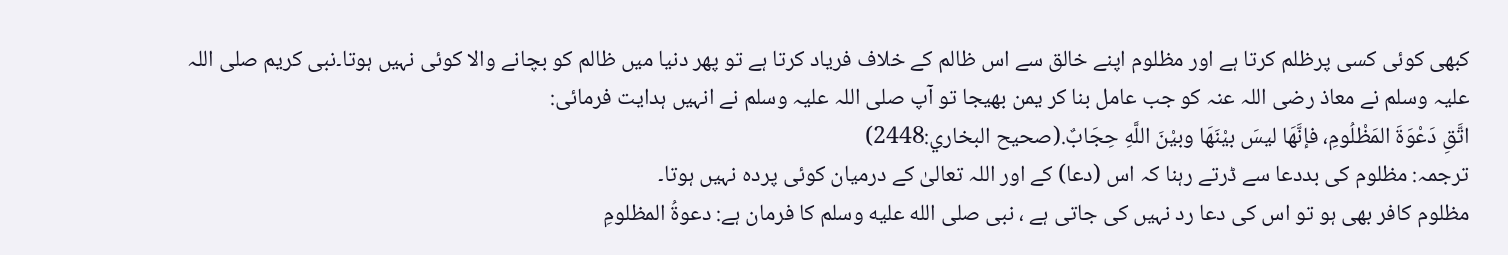کبھی کوئی کسی پرظلم کرتا ہے اور مظلوم اپنے خالق سے اس ظالم کے خلاف فریاد کرتا ہے تو پھر دنیا میں ظالم کو بچانے والا کوئی نہیں ہوتا۔نبی کریم صلی اللہ علیہ وسلم نے معاذ رضی اللہ عنہ کو جب عامل بنا کر یمن بھیجا تو آپ صلی اللہ علیہ وسلم نے انہیں ہدایت فرمائی:
اتَّقِ دَعْوَةَ المَظْلُومِ، فإنَّهَا ليسَ بيْنَهَا وبيْنَ اللَّهِ حِجَابٌ.(صحيح البخاري:2448)
ترجمہ: مظلوم کی بددعا سے ڈرتے رہنا کہ اس (دعا) کے اور اللہ تعالیٰ کے درمیان کوئی پردہ نہیں ہوتا۔
مظلوم کافر بھی ہو تو اس کی دعا رد نہیں کی جاتی ہے ، نبی صلى الله عليه وسلم کا فرمان ہے: دعوةُ المظلومِ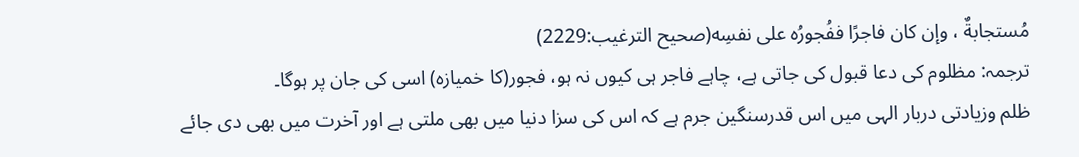مُستجابةٌ ، وإن كان فاجرًا ففُجورُه على نفسِه(صحيح الترغيب:2229)
ترجمہ: مظلوم کی دعا قبول کی جاتی ہے، چاہے فاجر ہی کیوں نہ ہو، فجور(کا خمیازہ) اسی کی جان پر ہوگا۔
ظلم وزیادتی دربار الہی میں اس قدرسنگین جرم ہے کہ اس کی سزا دنیا میں بھی ملتی ہے اور آخرت میں بھی دی جائے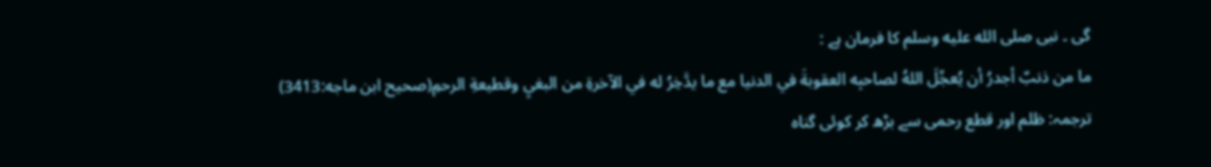گی ۔ نبی صلى الله عليه وسلم کا فرمان ہے :
ما من ذنبٌ أجدرُ أن يُعجِّلَ اللهُ لصاحبِه العقوبةَ في الدنيا مع ما يدَّخِرُ له في الآخرةِ من البغيِ وقطيعةِ الرحمِ(صحيح ابن ماجه:3413)
ترجمہ: ظلم اور قطع رحمی سے بڑھ کر کوئی گناہ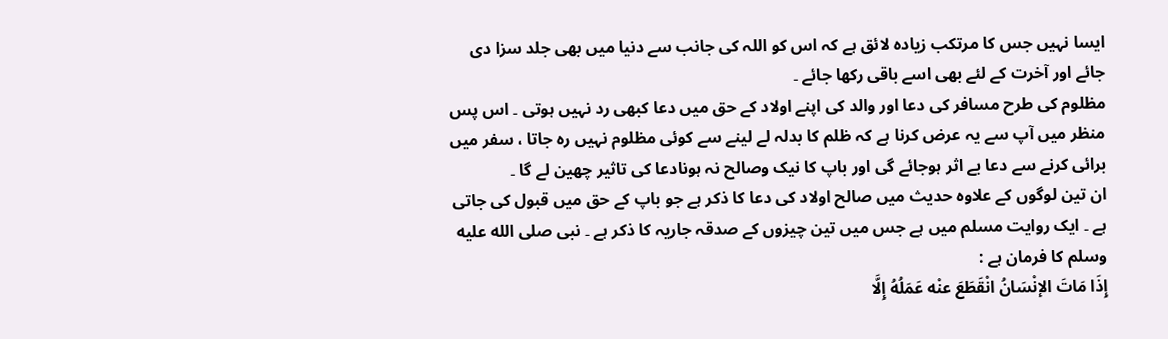ایسا نہیں جس کا مرتکب زیادہ لائق ہے کہ اس کو اللہ کی جانب سے دنیا میں بھی جلد سزا دی جائے اور آخرت کے لئے بھی اسے باقی رکھا جائے ۔
مظلوم کی طرح مسافر کی دعا اور والد کی اپنے اولاد کے حق میں دعا کبھی رد نہیں ہوتی ۔ اس پس منظر میں آپ سے یہ عرض کرنا ہے کہ ظلم کا بدلہ لے لینے سے کوئی مظلوم نہیں رہ جاتا ، سفر میں برائی کرنے سے دعا بے اثر ہوجائے گی اور باپ کا نیک وصالح نہ ہونادعا کی تاثیر چھین لے گا ۔
ان تین لوگوں کے علاوہ حدیث میں صالح اولاد کی دعا کا ذکر ہے جو باپ کے حق میں قبول کی جاتی ہے ۔ ایک روایت مسلم میں ہے جس میں تین چیزوں کے صدقہ جاریہ کا ذکر ہے ۔ نبی صلى الله عليه وسلم کا فرمان ہے :
إِذَا مَاتَ الإنْسَانُ انْقَطَعَ عنْه عَمَلُهُ إِلَّا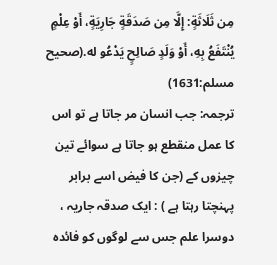مِن ثَلَاثَةٍ: إِلَّا مِن صَدَقَةٍ جَارِيَةٍ، أَوْ عِلْمٍ يُنْتَفَعُ بِهِ، أَوْ وَلَدٍ صَالِحٍ يَدْعُو له.(صحيح مسلم:1631)
ترجمہ: جب انسان مر جاتا ہے تو اس کا عمل منقطع ہو جاتا ہے سوائے تین چیزوں کے (جن کا فیض اسے برابر پہنچتا رہتا ہے ) : ایک صدقہ جاریہ ، دوسرا علم جس سے لوگوں کو فائدہ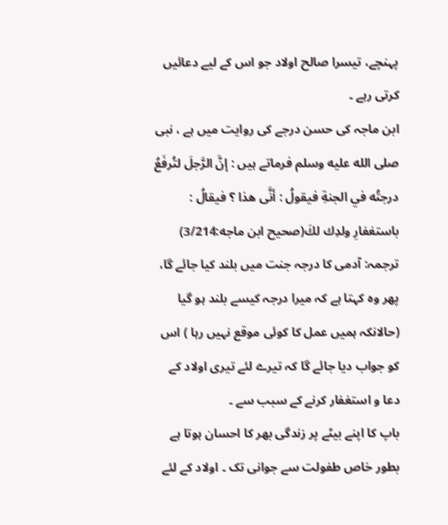پہنچے، تیسرا صالح اولاد جو اس کے لیے دعائیں کرتی رہے ۔
ابن ماجہ کی حسن درجے کی روایت میں ہے ، نبی صلى الله عليه وسلم فرماتے ہیں : إنَّ الرَّجلَ لتُرفَعُ درجتُه في الجنةِ فيقولُ : أنَّى هذا ؟ فيقالُ : باستغفارِ ولدِك لكَ(صحيح ابن ماجه:3/214)
ترجمہ: آدمی کا درجہ جنت میں بلند کیا جائے گا، پھر وہ کہتا ہے کہ میرا درجہ کیسے بلند ہو گیا (حالانکہ ہمیں عمل کا کوئی موقع نہیں رہا ) اس کو جواب دیا جائے گا کہ تیرے لئے تیری اولاد کے دعا و استغفار کرنے کے سبب سے ۔
باپ کا اپنے بیٹے پر زندگی بھر کا احسان ہوتا ہے بطور خاص طفولت سے جوانی تک ۔ اولاد کے لئے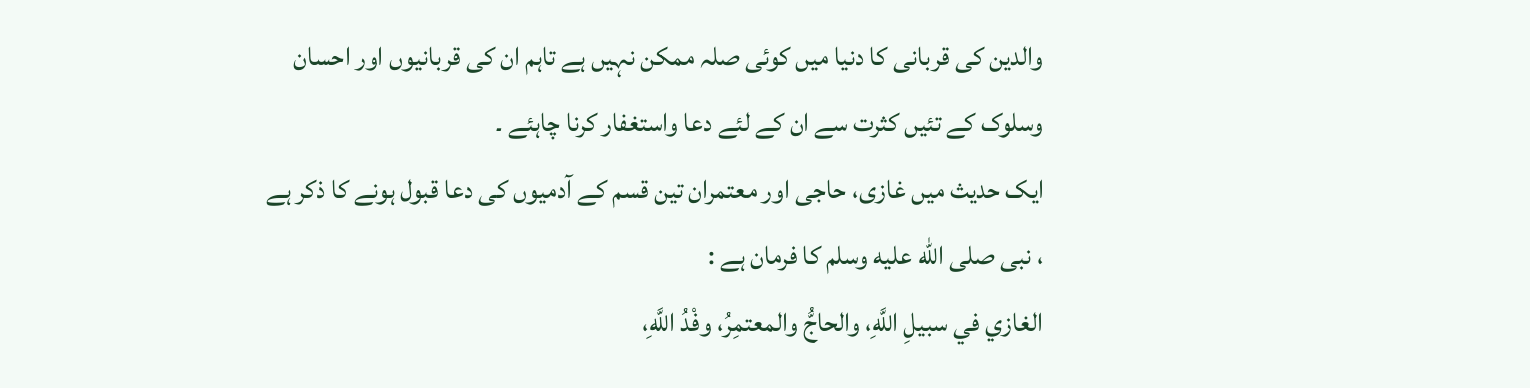والدین کی قربانی کا دنیا میں کوئی صلہ ممکن نہیں ہے تاہم ان کی قربانیوں اور احسان وسلوک کے تئیں کثرت سے ان کے لئے دعا واستغفار کرنا چاہئے ۔
ایک حدیث میں غازی، حاجی اور معتمران تین قسم کے آدمیوں کی دعا قبول ہونے کا ذکر ہے ، نبی صلى الله عليه وسلم کا فرمان ہے :
الغازي في سبيلِ اللَّهِ، والحاجُّ والمعتمِرُ، وفْدُ اللَّهِ،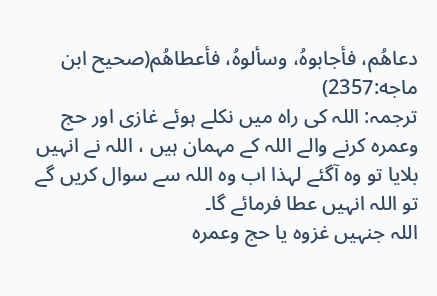دعاهُم، فأجابوهُ، وسألوهُ، فأعطاهُم(صحيح ابن ماجه:2357)
ترجمہ: اللہ کی راہ میں نکلے ہوئے غازی اور حج وعمرہ کرنے والے اللہ کے مہمان ہیں ، اللہ نے انہیں بلایا تو وہ آگئے لہذا اب وہ اللہ سے سوال کریں گے تو اللہ انہیں عطا فرمائے گا۔
اللہ جنہیں غزوہ یا حج وعمرہ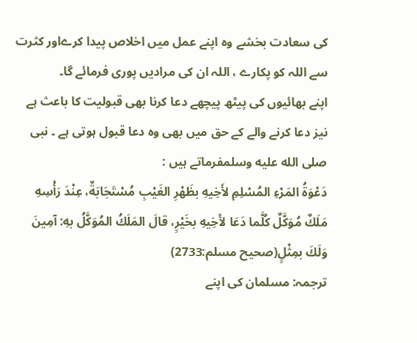کی سعادت بخشے وہ اپنے عمل میں اخلاص پیدا کرےاور کثرت سے اللہ کو پکارے ، اللہ ان کی مرادیں پوری فرمائے گا۔
اپنے بھائیوں کی پیٹھ پیچھے دعا کرنا بھی قبولیت کا باعث ہے نیز دعا کرنے والے کے حق میں بھی وہ دعا قبول ہوتی ہے ۔ نبی صلى الله عليه وسلمفرماتے ہیں :
دَعْوَةُ المَرْءِ المُسْلِمِ لأَخِيهِ بظَهْرِ الغَيْبِ مُسْتَجَابَةٌ، عِنْدَ رَأْسِهِ مَلَكٌ مُوَكَّلٌ كُلَّما دَعَا لأَخِيهِ بخَيْرٍ، قالَ المَلَكُ المُوَكَّلُ بهِ: آمِينَ وَلَكَ بمِثْلٍ(صحيح مسلم:2733)
ترجمہ: مسلمان کی اپنے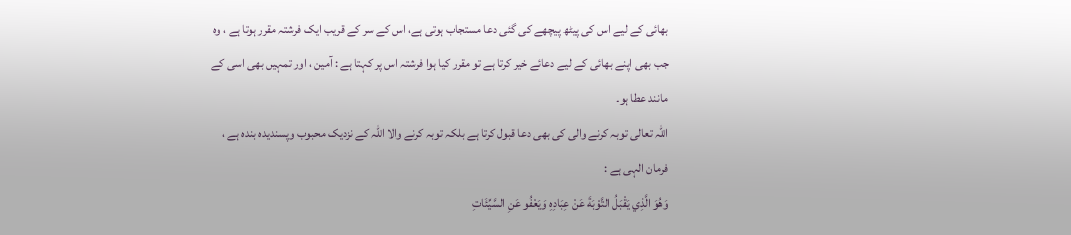بھائی کے لیے اس کی پیٹھ پیچھے کی گئی دعا مستجاب ہوتی ہے، اس کے سر کے قریب ایک فرشتہ مقرر ہوتا ہے ، وہ جب بھی اپنے بھائی کے لیے دعائے خیر کرتا ہے تو مقرر کیا ہوا فرشتہ اس پر کہتا ہے : آمین ، اور تمہیں بھی اسی کے مانند عطا ہو۔
اللہ تعالی توبہ کرنے والی کی بھی دعا قبول کرتا ہے بلکہ توبہ کرنے والا اللہ کے نزدیک محبوب وپسندیدہ بندہ ہے ، فرمان الہی ہے :
وَهُوَ الَّذِي يَقْبَلُ التَّوْبَةَ عَنْ عِبَادِهِ وَيَعْفُو عَنِ السَّيِّئَاتِ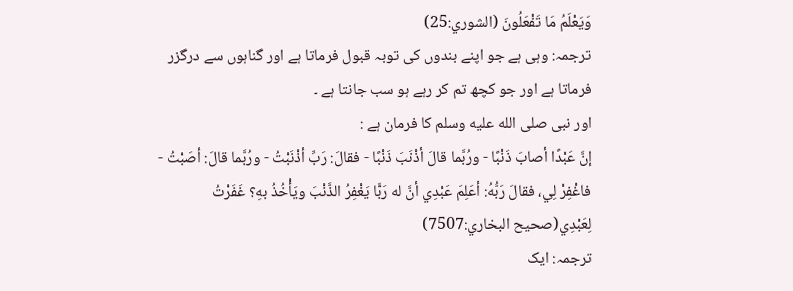وَيَعْلَمُ مَا تَفْعَلُونَ (الشوري:25)
ترجمہ: وہی ہے جو اپنے بندوں کی توبہ قبول فرماتا ہے اور گناہوں سے درگزر فرماتا ہے اور جو کچھ تم کر رہے ہو سب جانتا ہے ۔
اور نبی صلى الله عليه وسلم کا فرمان ہے :
إنَّ عَبْدًا أصابَ ذَنْبًا - ورُبَّما قالَ أذْنَبَ ذَنْبًا - فقالَ: رَبِّ أذْنَبْتُ - ورُبَّما قالَ: أصَبْتُ - فاغْفِرْ لِي، فقالَ رَبُّهُ: أعَلِمَ عَبْدِي أنَّ له رَبًّا يَغْفِرُ الذَّنْبَ ويَأْخُذُ بهِ؟ غَفَرْتُ لِعَبْدِي(صحيح البخاري:7507)
ترجمہ: ایک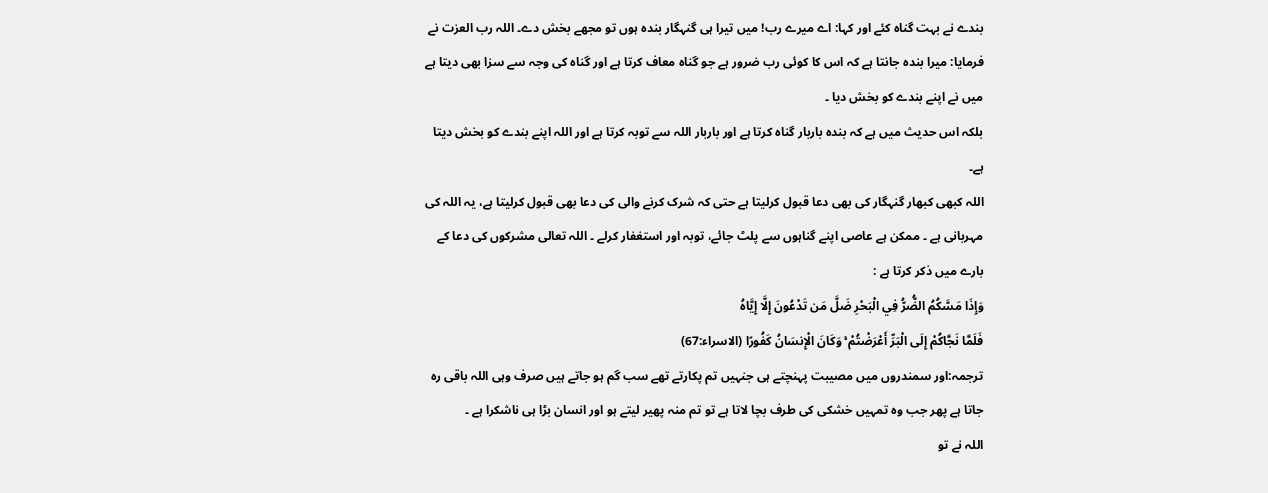بندے نے بہت گناہ کئے اور کہا: اے میرے رب! میں تیرا ہی گنہگار بندہ ہوں تو مجھے بخش دے۔ اللہ رب العزت نے فرمایا: میرا بندہ جانتا ہے کہ اس کا کوئی رب ضرور ہے جو گناہ معاف کرتا ہے اور گناہ کی وجہ سے سزا بھی دیتا ہے میں نے اپنے بندے کو بخش دیا ۔
بلکہ اس حدیث میں ہے کہ بندہ باربار گناہ کرتا ہے اور باربار اللہ سے توبہ کرتا ہے اور اللہ اپنے بندے کو بخش دیتا ہے۔
اللہ کبھی کبھار گنہگار کی بھی دعا قبول کرلیتا ہے حتی کہ شرک کرنے والی کی دعا بھی قبول کرلیتا ہے، یہ اللہ کی مہربانی ہے ۔ ممکن ہے عاصی اپنے گناہوں سے پلٹ جائے، توبہ اور استغفار کرلے ۔ اللہ تعالی مشرکوں کی دعا کے بارے میں ذکر کرتا ہے :
وَإِذَا مَسَّكُمُ الضُّرُّ فِي الْبَحْرِ ضَلَّ مَن تَدْعُونَ إِلَّا إِيَّاهُ
فَلَمَّا نَجَّاكُمْ إِلَى الْبَرِّ أَعْرَضْتُمْ ۚ وَكَانَ الْإِنسَانُ كَفُورًا (الاسراء:67)
ترجمہ:اور سمندروں میں مصیبت پہنچتے ہی جنہیں تم پکارتے تھے سب گم ہو جاتے ہیں صرف وہی اللہ باقی رہ جاتا ہے پھر جب وہ تمہیں خشکی کی طرف بچا لاتا ہے تو تم منہ پھیر لیتے ہو اور انسان بڑا ہی ناشکرا ہے ۔
اللہ نے تو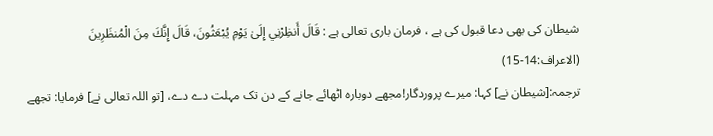شیطان کی بھی دعا قبول کی ہے ، فرمان باری تعالی ہے : قَالَ أَنظِرْنِي إِلَىٰ يَوْمِ يُبْعَثُونَ، قَالَ إِنَّكَ مِنَ الْمُنظَرِينَ (الاعراف:14-15)
ترجمہ:[شیطان نے] کہا: میرے پروردگار!مجھے دوبارہ اٹھائے جانے کے دن تک مہلت دے دے، [تو اللہ تعالی نے] فرمایا: تجھے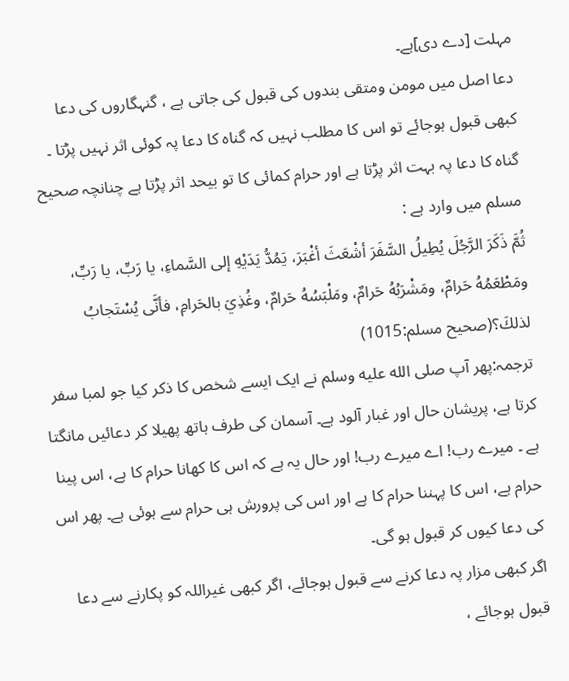مہلت [دے دی]ہے۔
دعا اصل میں مومن ومتقی بندوں کی قبول کی جاتی ہے ، گنہگاروں کی دعا کبھی قبول ہوجائے تو اس کا مطلب نہیں کہ گناہ کا دعا پہ کوئی اثر نہیں پڑتا ۔ گناہ کا دعا پہ بہت اثر پڑتا ہے اور حرام کمائی کا تو بیحد اثر پڑتا ہے چنانچہ صحیح مسلم میں وارد ہے :
ثُمَّ ذَكَرَ الرَّجُلَ يُطِيلُ السَّفَرَ أشْعَثَ أغْبَرَ، يَمُدُّ يَدَيْهِ إلى السَّماءِ، يا رَبِّ، يا رَبِّ، ومَطْعَمُهُ حَرامٌ، ومَشْرَبُهُ حَرامٌ، ومَلْبَسُهُ حَرامٌ، وغُذِيَ بالحَرامِ، فأنَّى يُسْتَجابُ لذلكَ؟(صحيح مسلم:1015)
ترجمہ:پھر آپ صلى الله عليه وسلم نے ایک ایسے شخص کا ذکر کیا جو لمبا سفر کرتا ہے، پریشان حال اور غبار آلود ہے۔ آسمان کی طرف ہاتھ پھیلا کر دعائیں مانگتا ہے ۔ میرے رب! اے میرے رب! اور حال یہ ہے کہ اس کا کھانا حرام کا ہے، اس پینا حرام ہے، اس کا پہننا حرام کا ہے اور اس کی پرورش ہی حرام سے ہوئی ہے۔ پھر اس کی دعا کیوں کر قبول ہو گی۔
اگر کبھی مزار پہ دعا کرنے سے قبول ہوجائے، اگر کبھی غیراللہ کو پکارنے سے دعا قبول ہوجائے ،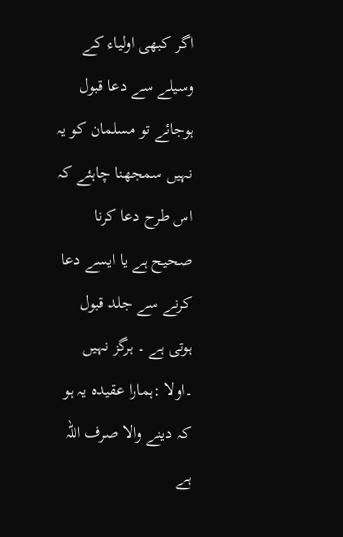اگر کبھی اولیاء کے وسیلے سے دعا قبول ہوجائے تو مسلمان کو یہ نہیں سمجھنا چاہئے کہ اس طرح دعا کرنا صحیح ہے یا ایسے دعا کرنے سے جلد قبول ہوتی ہے ۔ ہرگز نہیں ۔اولا :ہمارا عقیدہ یہ ہو کہ دینے والا صرف اللہ ہے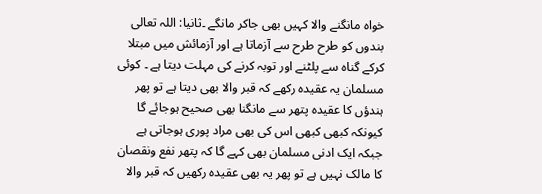خواہ مانگنے والا کہیں بھی جاکر مانگے ۔ثانیا: اللہ تعالی بندوں کو طرح طرح سے آزماتا ہے اور آزمائش میں مبتلا کرکے گناہ سے پلٹنے اور توبہ کرنے کی مہلت دیتا ہے ۔ کوئی مسلمان یہ عقیدہ رکھے کہ قبر والا بھی دیتا ہے تو پھر ہندؤں کا عقیدہ پتھر سے مانگنا بھی صحیح ہوجائے گا کیونکہ کبھی کبھی اس کی بھی مراد پوری ہوجاتی ہے جبکہ ایک ادنی مسلمان بھی کہے گا کہ پتھر نفع ونقصان کا مالک نہیں ہے تو پھر یہ بھی عقیدہ رکھیں کہ قبر والا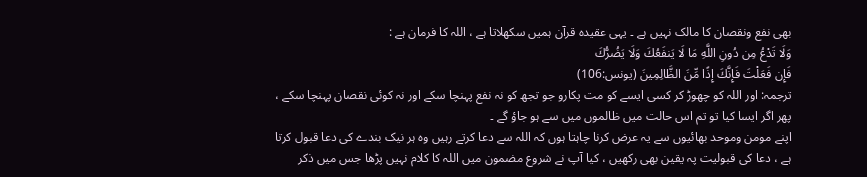بھی نفع ونقصان کا مالک نہیں ہے ۔ یہی عقیدہ قرآن ہمیں سکھلاتا ہے ، اللہ کا فرمان ہے :
وَلَا تَدْعُ مِن دُونِ اللَّهِ مَا لَا يَنفَعُكَ وَلَا يَضُرُّكَ
فَإِن فَعَلْتَ فَإِنَّكَ إِذًا مِّنَ الظَّالِمِينَ (یونس:106)
ترجمہ: اور اللہ کو چھوڑ کر کسی ایسے کو مت پکارو جو تجھ کو نہ نفع پہنچا سکے اور نہ کوئی نقصان پہنچا سکے ، پھر اگر ایسا کیا تو تم اس حالت میں ظالموں میں سے ہو جاؤ گے ۔
اپنے مومن وموحد بھائیوں سے یہ عرض کرنا چاہتا ہوں کہ اللہ سے دعا کرتے رہیں وہ ہر نیک بندے کی دعا قبول کرتا ہے ، دعا کی قبولیت پہ یقین بھی رکھیں ، کیا آپ نے شروع مضمون میں اللہ کا کلام نہیں پڑھا جس میں ذکر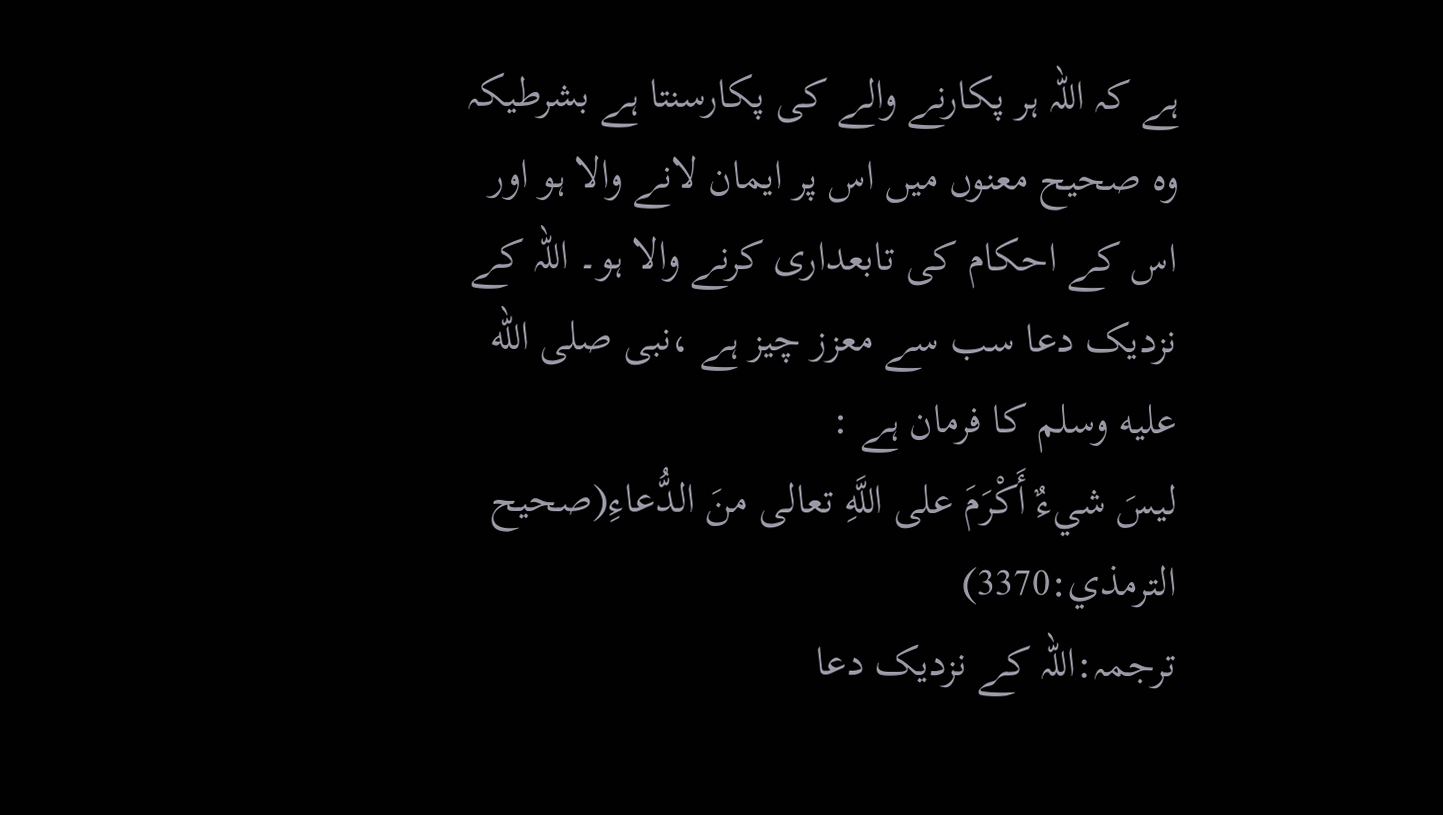ہے کہ اللہ ہر پکارنے والے کی پکارسنتا ہے بشرطیکہ وہ صحیح معنوں میں اس پر ایمان لانے والا ہو اور اس کے احکام کی تابعداری کرنے والا ہو۔ اللہ کے نزدیک دعا سب سے معزز چیز ہے ،نبی صلى الله عليه وسلم کا فرمان ہے :
ليسَ شيءٌ أَكْرَمَ على اللَّهِ تعالى منَ الدُّعاءِ(صحيح الترمذي:3370)
ترجمہ:اللہ کے نزدیک دعا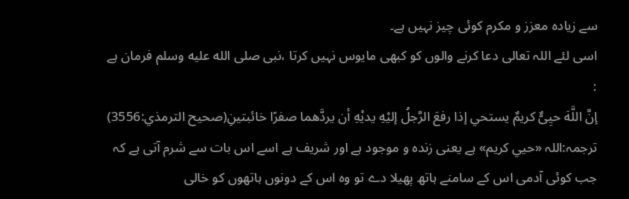سے زیادہ معزز و مکرم کوئی چیز نہیں ہے۔
اسی لئے اللہ تعالی دعا کرنے والوں کو کبھی مایوس نہیں کرتا ،نبی صلى الله عليه وسلم فرمان ہے :
إنَّ اللَّهَ حيِىٌّ كريمٌ يستحي إذا رفعَ الرَّجلُ إليْهِ يديْهِ أن يردَّهما صفرًا خائبتينِ(صحيح الترمذي:3556)
ترجمہ:اللہ «حيي كريم» ہے یعنی زندہ و موجود ہے اور شریف ہے اسے اس بات سے شرم آتی ہے کہ جب کوئی آدمی اس کے سامنے ہاتھ پھیلا دے تو وہ اس کے دونوں ہاتھوں کو خالی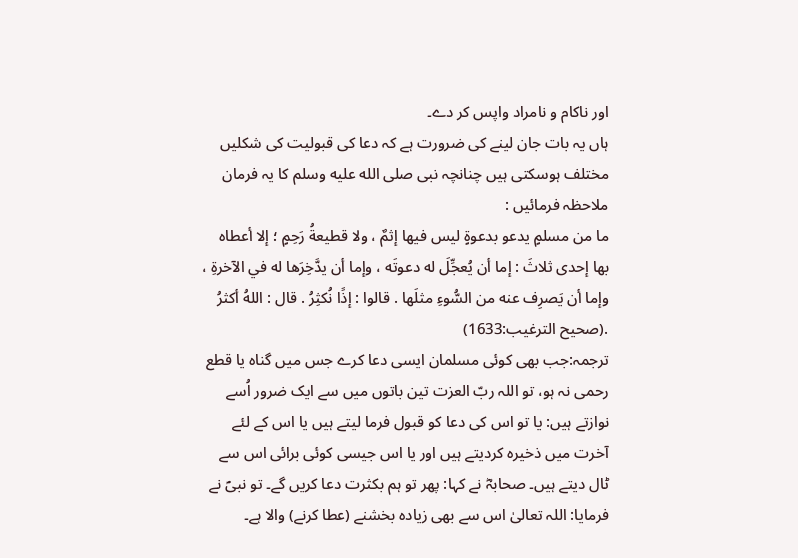اور ناکام و نامراد واپس کر دے۔
ہاں یہ بات جان لینے کی ضرورت ہے کہ دعا کی قبولیت کی شکلیں مختلف ہوسکتی ہیں چنانچہ نبی صلى الله عليه وسلم کا یہ فرمان ملاحظہ فرمائیں :
ما من مسلمٍ يدعو بدعوةٍ ليس فيها إثمٌ ، ولا قطيعةُ رَحِمٍ ؛ إلا أعطاه بها إحدى ثلاثَ : إما أن يُعجِّلَ له دعوتَه ، وإما أن يدَّخِرَها له في الآخرةِ ، وإما أن يَصرِف عنه من السُّوءِ مثلَها . قالوا : إذًا نُكثِرُ . قال : اللهُ أكثرُ .(صحيح الترغيب:1633)
ترجمہ:جب بھی کوئی مسلمان ایسی دعا کرے جس میں گناہ یا قطع رحمی نہ ہو، تو اللہ ربّ العزت تین باتوں میں سے ایک ضرور اُسے نوازتے ہیں: یا تو اس کی دعا کو قبول فرما لیتے ہیں یا اس کے لئے آخرت میں ذخیرہ کردیتے ہیں اور یا اس جیسی کوئی برائی اس سے ٹال دیتے ہیں۔ صحابہؓ نے کہا: پھر تو ہم بکثرت دعا کریں گے۔ تو نبیؐ نے فرمایا: اللہ تعالیٰ اس سے بھی زیادہ بخشنے (عطا کرنے) والا ہے۔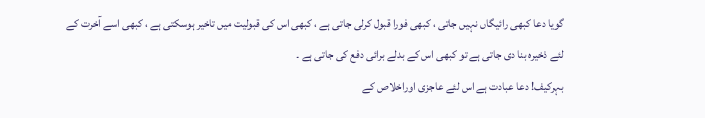گویا دعا کبھی رائیگاں نہیں جاتی ، کبھی فورا قبول کرلی جاتی ہے ، کبھی اس کی قبولیت میں تاخیر ہوسکتی ہے ، کبھی اسے آخرت کے لئے ذخیرہ بنا دی جاتی ہے تو کبھی اس کے بدلے برائی دفع کی جاتی ہے ۔
بہرکیف! دعا عبادت ہے اس لئے عاجزی اوراخلاص کے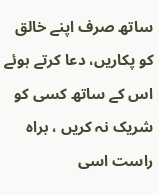ساتھ صرف اپنے خالق کو پکاریں، دعا کرتے ہوئے اس کے ساتھ کسی کو شریک نہ کریں ، براہ راست اسی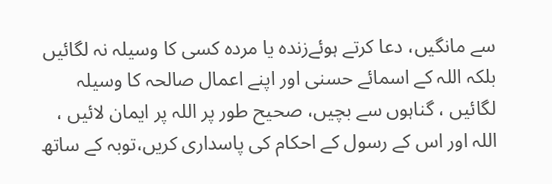سے مانگیں، دعا کرتے ہوئےزندہ یا مردہ کسی کا وسیلہ نہ لگائیں بلکہ اللہ کے اسمائے حسنی اور اپنے اعمال صالحہ کا وسیلہ لگائیں ، گناہوں سے بچیں، صحیح طور پر اللہ پر ایمان لائیں ، اللہ اور اس کے رسول کے احکام کی پاسداری کریں،توبہ کے ساتھ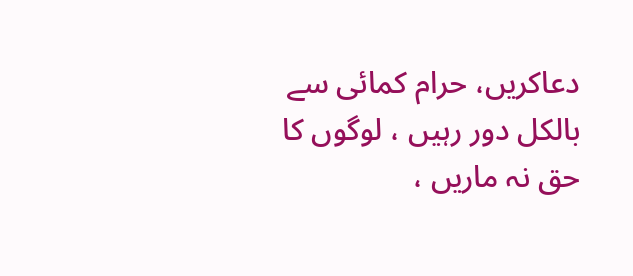دعاکریں، حرام کمائی سے بالکل دور رہیں ، لوگوں کا حق نہ ماریں ،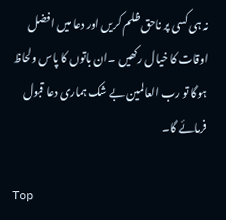نہ ہی کسی پر ناحق ظلم کریں اور دعا میں افضل اوقات کا خیال رکھیں ۔ان باتوں کا پاس ولحاظ ہوگا تو رب العالمین بے شک ہماری دعا قبول فرمائے گا۔

Top